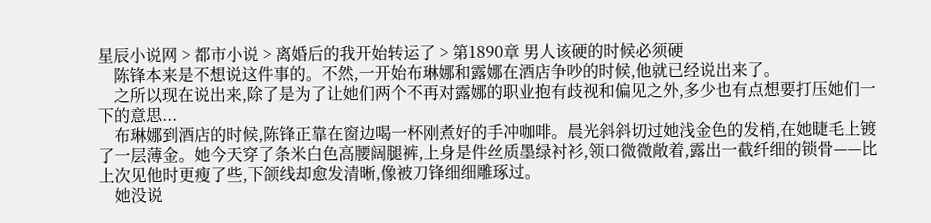星辰小说网 > 都市小说 > 离婚后的我开始转运了 > 第1890章 男人该硬的时候必须硬
    陈锋本来是不想说这件事的。不然,一开始布琳娜和露娜在酒店争吵的时候,他就已经说出来了。
    之所以现在说出来,除了是为了让她们两个不再对露娜的职业抱有歧视和偏见之外,多少也有点想要打压她们一下的意思...
    布琳娜到酒店的时候,陈锋正靠在窗边喝一杯刚煮好的手冲咖啡。晨光斜斜切过她浅金色的发梢,在她睫毛上镀了一层薄金。她今天穿了条米白色高腰阔腿裤,上身是件丝质墨绿衬衫,领口微微敞着,露出一截纤细的锁骨——比上次见他时更瘦了些,下颌线却愈发清晰,像被刀锋细细雕琢过。
    她没说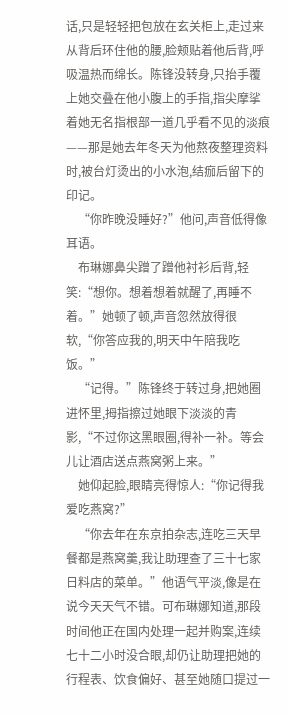话,只是轻轻把包放在玄关柜上,走过来从背后环住他的腰,脸颊贴着他后背,呼吸温热而绵长。陈锋没转身,只抬手覆上她交叠在他小腹上的手指,指尖摩挲着她无名指根部一道几乎看不见的淡痕——那是她去年冬天为他熬夜整理资料时,被台灯烫出的小水泡,结痂后留下的印记。
    “你昨晚没睡好?”他问,声音低得像耳语。
    布琳娜鼻尖蹭了蹭他衬衫后背,轻笑:“想你。想着想着就醒了,再睡不着。”她顿了顿,声音忽然放得很软,“你答应我的,明天中午陪我吃饭。”
    “记得。”陈锋终于转过身,把她圈进怀里,拇指擦过她眼下淡淡的青影,“不过你这黑眼圈,得补一补。等会儿让酒店送点燕窝粥上来。”
    她仰起脸,眼睛亮得惊人:“你记得我爱吃燕窝?”
    “你去年在东京拍杂志,连吃三天早餐都是燕窝羹,我让助理查了三十七家日料店的菜单。”他语气平淡,像是在说今天天气不错。可布琳娜知道,那段时间他正在国内处理一起并购案,连续七十二小时没合眼,却仍让助理把她的行程表、饮食偏好、甚至她随口提过一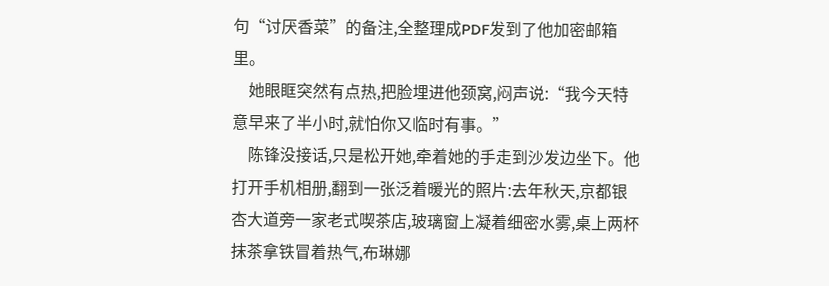句“讨厌香菜”的备注,全整理成PDF发到了他加密邮箱里。
    她眼眶突然有点热,把脸埋进他颈窝,闷声说:“我今天特意早来了半小时,就怕你又临时有事。”
    陈锋没接话,只是松开她,牵着她的手走到沙发边坐下。他打开手机相册,翻到一张泛着暖光的照片:去年秋天,京都银杏大道旁一家老式喫茶店,玻璃窗上凝着细密水雾,桌上两杯抹茶拿铁冒着热气,布琳娜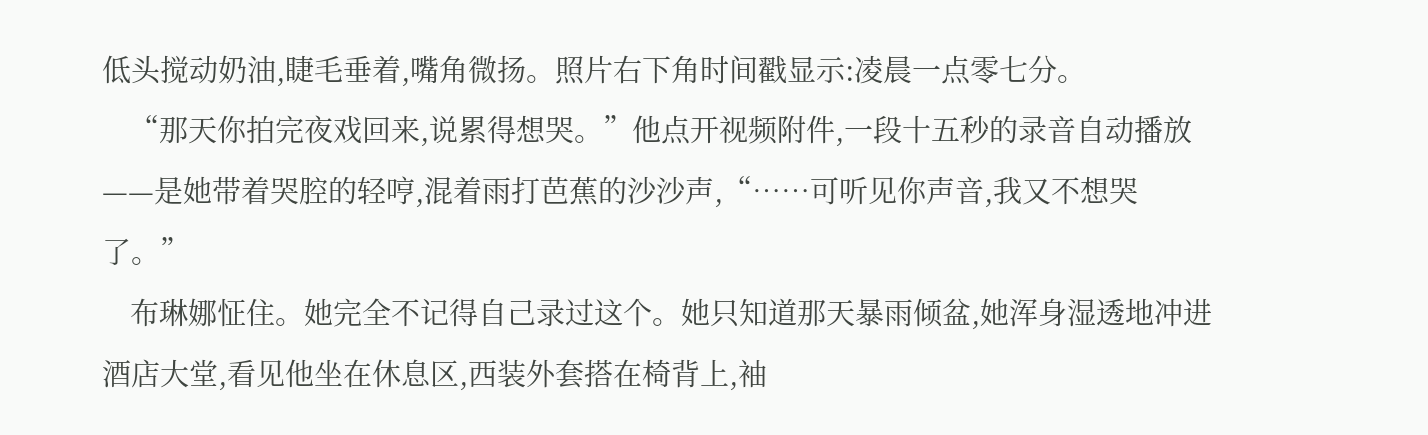低头搅动奶油,睫毛垂着,嘴角微扬。照片右下角时间戳显示:凌晨一点零七分。
    “那天你拍完夜戏回来,说累得想哭。”他点开视频附件,一段十五秒的录音自动播放——是她带着哭腔的轻哼,混着雨打芭蕉的沙沙声,“……可听见你声音,我又不想哭了。”
    布琳娜怔住。她完全不记得自己录过这个。她只知道那天暴雨倾盆,她浑身湿透地冲进酒店大堂,看见他坐在休息区,西装外套搭在椅背上,袖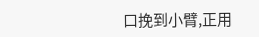口挽到小臂,正用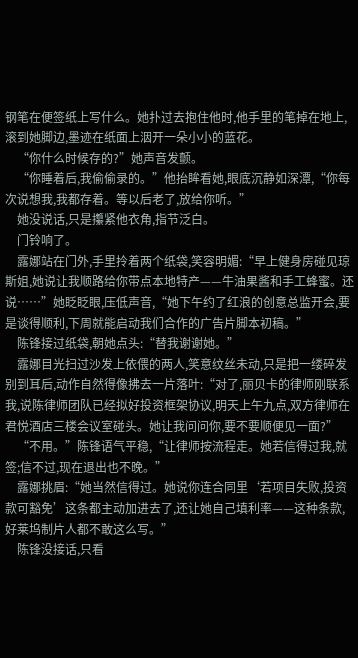钢笔在便签纸上写什么。她扑过去抱住他时,他手里的笔掉在地上,滚到她脚边,墨迹在纸面上洇开一朵小小的蓝花。
    “你什么时候存的?”她声音发颤。
    “你睡着后,我偷偷录的。”他抬眸看她,眼底沉静如深潭,“你每次说想我,我都存着。等以后老了,放给你听。”
    她没说话,只是攥紧他衣角,指节泛白。
    门铃响了。
    露娜站在门外,手里拎着两个纸袋,笑容明媚:“早上健身房碰见琼斯姐,她说让我顺路给你带点本地特产——牛油果酱和手工蜂蜜。还说……”她眨眨眼,压低声音,“她下午约了红浪的创意总监开会,要是谈得顺利,下周就能启动我们合作的广告片脚本初稿。”
    陈锋接过纸袋,朝她点头:“替我谢谢她。”
    露娜目光扫过沙发上依偎的两人,笑意纹丝未动,只是把一缕碎发别到耳后,动作自然得像拂去一片落叶:“对了,丽贝卡的律师刚联系我,说陈律师团队已经拟好投资框架协议,明天上午九点,双方律师在君悦酒店三楼会议室碰头。她让我问问你,要不要顺便见一面?”
    “不用。”陈锋语气平稳,“让律师按流程走。她若信得过我,就签;信不过,现在退出也不晚。”
    露娜挑眉:“她当然信得过。她说你连合同里‘若项目失败,投资款可豁免’这条都主动加进去了,还让她自己填利率——这种条款,好莱坞制片人都不敢这么写。”
    陈锋没接话,只看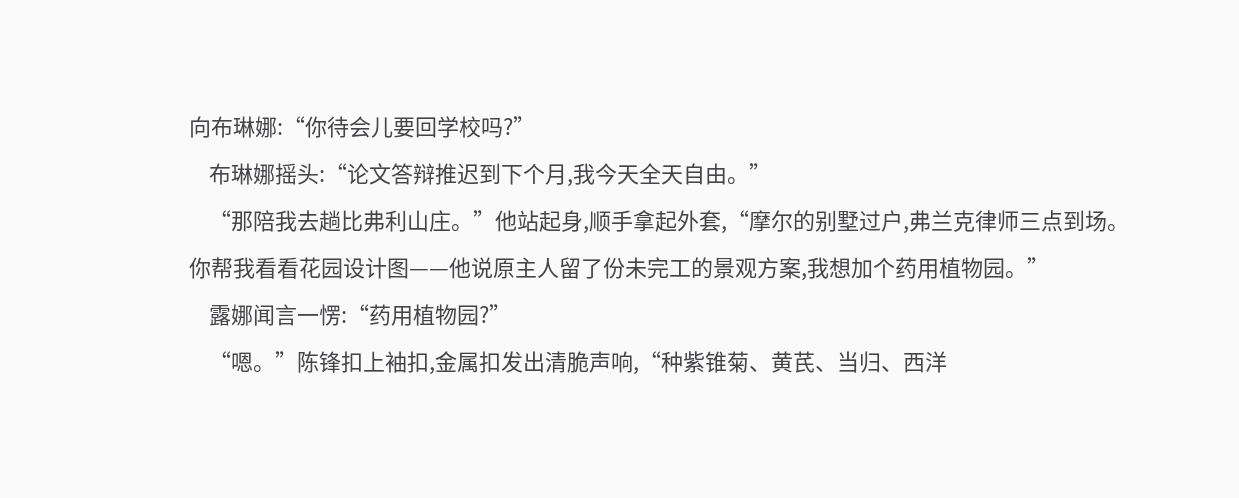向布琳娜:“你待会儿要回学校吗?”
    布琳娜摇头:“论文答辩推迟到下个月,我今天全天自由。”
    “那陪我去趟比弗利山庄。”他站起身,顺手拿起外套,“摩尔的别墅过户,弗兰克律师三点到场。你帮我看看花园设计图——他说原主人留了份未完工的景观方案,我想加个药用植物园。”
    露娜闻言一愣:“药用植物园?”
    “嗯。”陈锋扣上袖扣,金属扣发出清脆声响,“种紫锥菊、黄芪、当归、西洋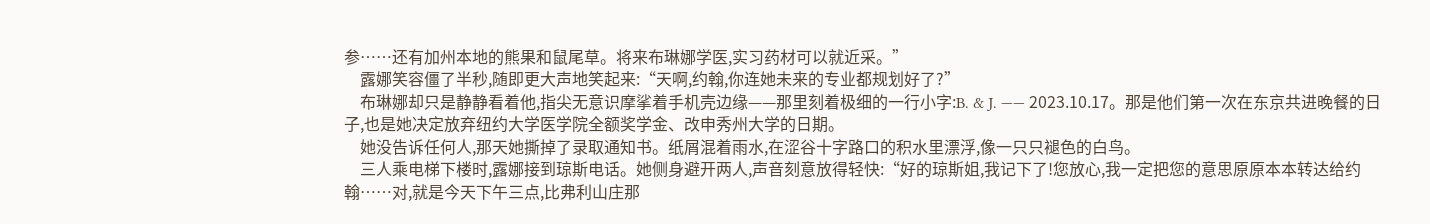参……还有加州本地的熊果和鼠尾草。将来布琳娜学医,实习药材可以就近采。”
    露娜笑容僵了半秒,随即更大声地笑起来:“天啊,约翰,你连她未来的专业都规划好了?”
    布琳娜却只是静静看着他,指尖无意识摩挲着手机壳边缘——那里刻着极细的一行小字:B. & J. —— 2023.10.17。那是他们第一次在东京共进晚餐的日子,也是她决定放弃纽约大学医学院全额奖学金、改申秀州大学的日期。
    她没告诉任何人,那天她撕掉了录取通知书。纸屑混着雨水,在涩谷十字路口的积水里漂浮,像一只只褪色的白鸟。
    三人乘电梯下楼时,露娜接到琼斯电话。她侧身避开两人,声音刻意放得轻快:“好的琼斯姐,我记下了!您放心,我一定把您的意思原原本本转达给约翰……对,就是今天下午三点,比弗利山庄那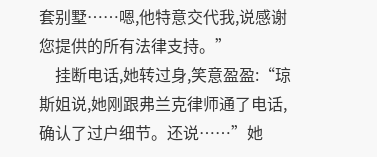套别墅……嗯,他特意交代我,说感谢您提供的所有法律支持。”
    挂断电话,她转过身,笑意盈盈:“琼斯姐说,她刚跟弗兰克律师通了电话,确认了过户细节。还说……”她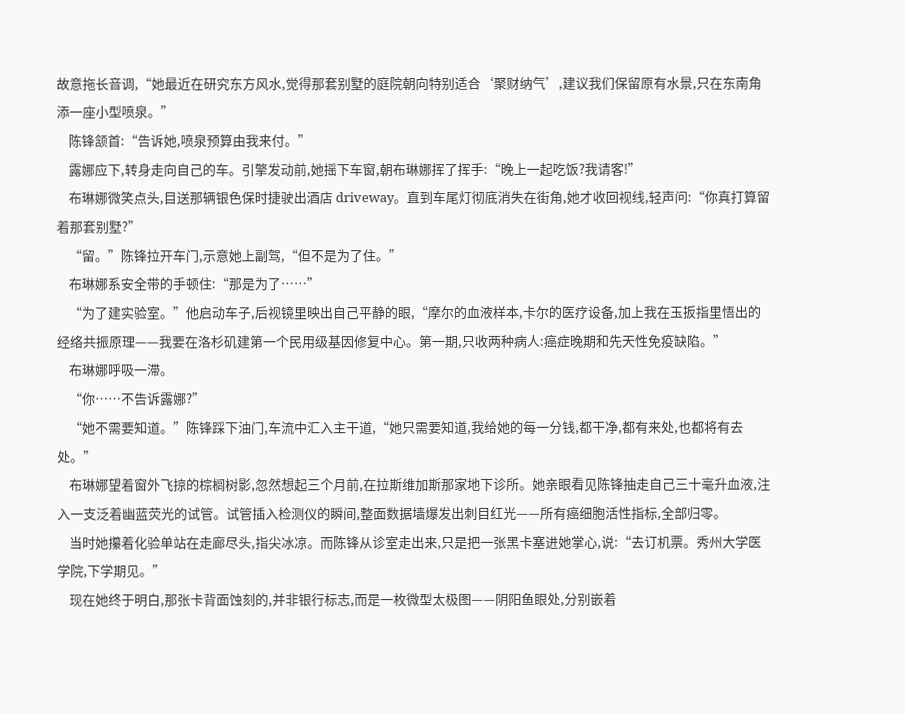故意拖长音调,“她最近在研究东方风水,觉得那套别墅的庭院朝向特别适合‘聚财纳气’,建议我们保留原有水景,只在东南角添一座小型喷泉。”
    陈锋颔首:“告诉她,喷泉预算由我来付。”
    露娜应下,转身走向自己的车。引擎发动前,她摇下车窗,朝布琳娜挥了挥手:“晚上一起吃饭?我请客!”
    布琳娜微笑点头,目送那辆银色保时捷驶出酒店 driveway。直到车尾灯彻底消失在街角,她才收回视线,轻声问:“你真打算留着那套别墅?”
    “留。”陈锋拉开车门,示意她上副驾,“但不是为了住。”
    布琳娜系安全带的手顿住:“那是为了……”
    “为了建实验室。”他启动车子,后视镜里映出自己平静的眼,“摩尔的血液样本,卡尔的医疗设备,加上我在玉扳指里悟出的经络共振原理——我要在洛杉矶建第一个民用级基因修复中心。第一期,只收两种病人:癌症晚期和先天性免疫缺陷。”
    布琳娜呼吸一滞。
    “你……不告诉露娜?”
    “她不需要知道。”陈锋踩下油门,车流中汇入主干道,“她只需要知道,我给她的每一分钱,都干净,都有来处,也都将有去处。”
    布琳娜望着窗外飞掠的棕榈树影,忽然想起三个月前,在拉斯维加斯那家地下诊所。她亲眼看见陈锋抽走自己三十毫升血液,注入一支泛着幽蓝荧光的试管。试管插入检测仪的瞬间,整面数据墙爆发出刺目红光——所有癌细胞活性指标,全部归零。
    当时她攥着化验单站在走廊尽头,指尖冰凉。而陈锋从诊室走出来,只是把一张黑卡塞进她掌心,说:“去订机票。秀州大学医学院,下学期见。”
    现在她终于明白,那张卡背面蚀刻的,并非银行标志,而是一枚微型太极图——阴阳鱼眼处,分别嵌着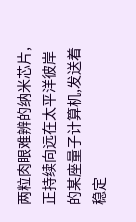两粒肉眼难辨的纳米芯片,正持续向远在太平洋彼岸的某座量子计算机,发送着稳定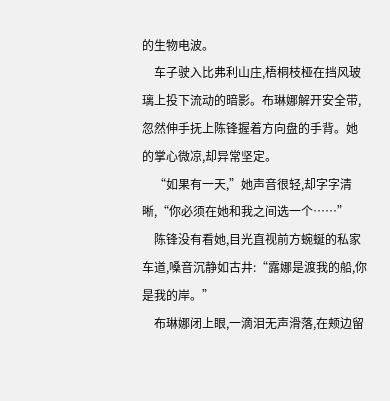的生物电波。
    车子驶入比弗利山庄,梧桐枝桠在挡风玻璃上投下流动的暗影。布琳娜解开安全带,忽然伸手抚上陈锋握着方向盘的手背。她的掌心微凉,却异常坚定。
    “如果有一天,”她声音很轻,却字字清晰,“你必须在她和我之间选一个……”
    陈锋没有看她,目光直视前方蜿蜒的私家车道,嗓音沉静如古井:“露娜是渡我的船,你是我的岸。”
    布琳娜闭上眼,一滴泪无声滑落,在颊边留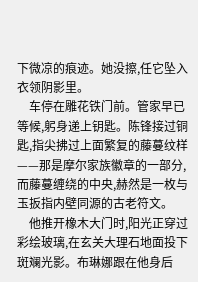下微凉的痕迹。她没擦,任它坠入衣领阴影里。
    车停在雕花铁门前。管家早已等候,躬身递上钥匙。陈锋接过铜匙,指尖拂过上面繁复的藤蔓纹样——那是摩尔家族徽章的一部分,而藤蔓缠绕的中央,赫然是一枚与玉扳指内壁同源的古老符文。
    他推开橡木大门时,阳光正穿过彩绘玻璃,在玄关大理石地面投下斑斓光影。布琳娜跟在他身后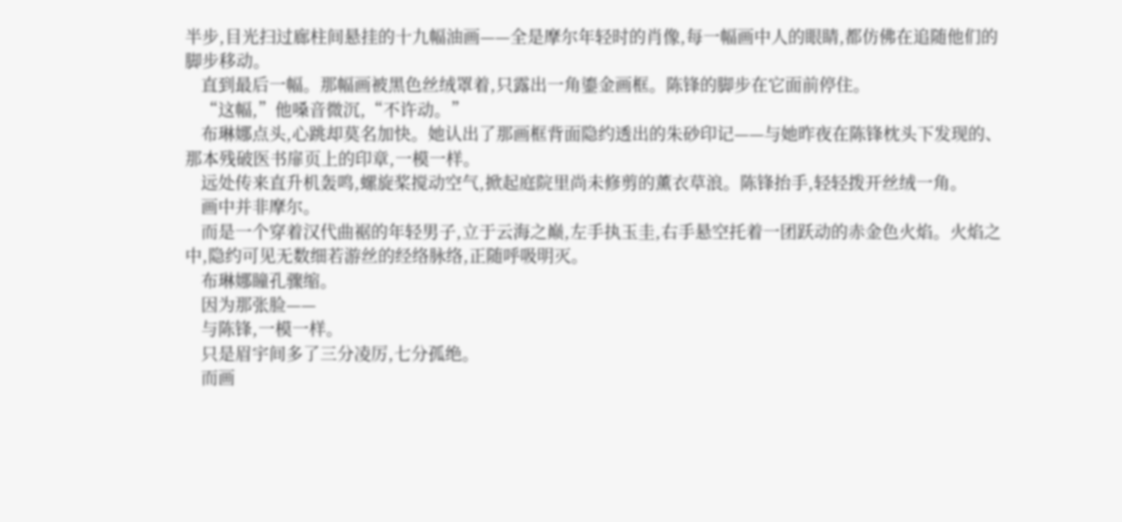半步,目光扫过廊柱间悬挂的十九幅油画——全是摩尔年轻时的肖像,每一幅画中人的眼睛,都仿佛在追随他们的脚步移动。
    直到最后一幅。那幅画被黑色丝绒罩着,只露出一角鎏金画框。陈锋的脚步在它面前停住。
    “这幅,”他嗓音微沉,“不许动。”
    布琳娜点头,心跳却莫名加快。她认出了那画框背面隐约透出的朱砂印记——与她昨夜在陈锋枕头下发现的、那本残破医书扉页上的印章,一模一样。
    远处传来直升机轰鸣,螺旋桨搅动空气,掀起庭院里尚未修剪的薰衣草浪。陈锋抬手,轻轻拨开丝绒一角。
    画中并非摩尔。
    而是一个穿着汉代曲裾的年轻男子,立于云海之巅,左手执玉圭,右手悬空托着一团跃动的赤金色火焰。火焰之中,隐约可见无数细若游丝的经络脉络,正随呼吸明灭。
    布琳娜瞳孔骤缩。
    因为那张脸——
    与陈锋,一模一样。
    只是眉宇间多了三分凌厉,七分孤绝。
    而画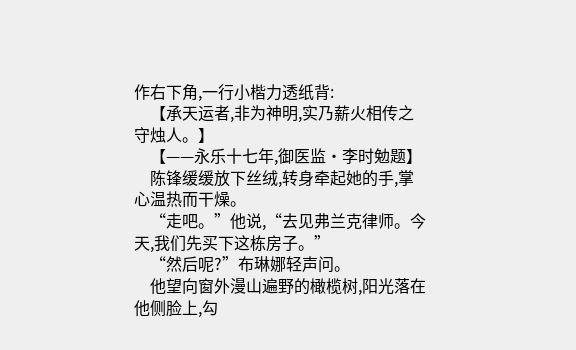作右下角,一行小楷力透纸背:
    【承天运者,非为神明,实乃薪火相传之守烛人。】
    【——永乐十七年,御医监·李时勉题】
    陈锋缓缓放下丝绒,转身牵起她的手,掌心温热而干燥。
    “走吧。”他说,“去见弗兰克律师。今天,我们先买下这栋房子。”
    “然后呢?”布琳娜轻声问。
    他望向窗外漫山遍野的橄榄树,阳光落在他侧脸上,勾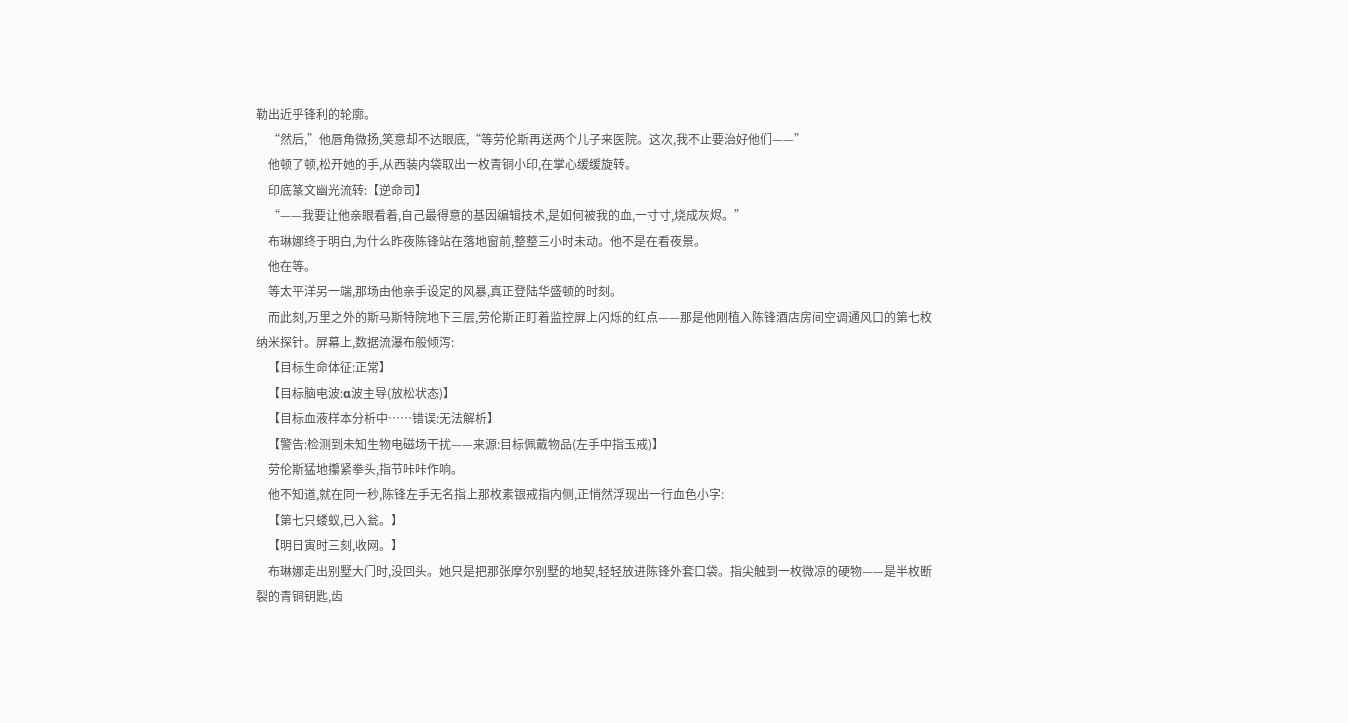勒出近乎锋利的轮廓。
    “然后,”他唇角微扬,笑意却不达眼底,“等劳伦斯再送两个儿子来医院。这次,我不止要治好他们——”
    他顿了顿,松开她的手,从西装内袋取出一枚青铜小印,在掌心缓缓旋转。
    印底篆文幽光流转:【逆命司】
    “——我要让他亲眼看着,自己最得意的基因编辑技术,是如何被我的血,一寸寸,烧成灰烬。”
    布琳娜终于明白,为什么昨夜陈锋站在落地窗前,整整三小时未动。他不是在看夜景。
    他在等。
    等太平洋另一端,那场由他亲手设定的风暴,真正登陆华盛顿的时刻。
    而此刻,万里之外的斯马斯特院地下三层,劳伦斯正盯着监控屏上闪烁的红点——那是他刚植入陈锋酒店房间空调通风口的第七枚纳米探针。屏幕上,数据流瀑布般倾泻:
    【目标生命体征:正常】
    【目标脑电波:α波主导(放松状态)】
    【目标血液样本分析中……错误:无法解析】
    【警告:检测到未知生物电磁场干扰——来源:目标佩戴物品(左手中指玉戒)】
    劳伦斯猛地攥紧拳头,指节咔咔作响。
    他不知道,就在同一秒,陈锋左手无名指上那枚素银戒指内侧,正悄然浮现出一行血色小字:
    【第七只蝼蚁,已入瓮。】
    【明日寅时三刻,收网。】
    布琳娜走出别墅大门时,没回头。她只是把那张摩尔别墅的地契,轻轻放进陈锋外套口袋。指尖触到一枚微凉的硬物——是半枚断裂的青铜钥匙,齿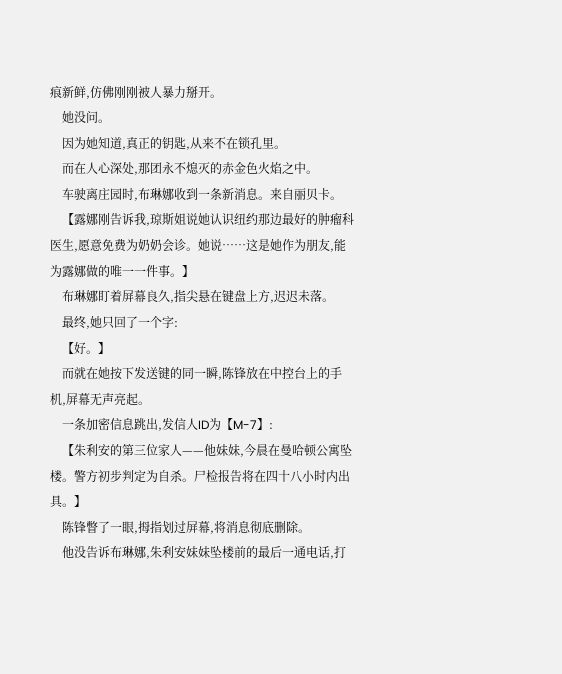痕新鲜,仿佛刚刚被人暴力掰开。
    她没问。
    因为她知道,真正的钥匙,从来不在锁孔里。
    而在人心深处,那团永不熄灭的赤金色火焰之中。
    车驶离庄园时,布琳娜收到一条新消息。来自丽贝卡。
    【露娜刚告诉我,琼斯姐说她认识纽约那边最好的肿瘤科医生,愿意免费为奶奶会诊。她说……这是她作为朋友,能为露娜做的唯一一件事。】
    布琳娜盯着屏幕良久,指尖悬在键盘上方,迟迟未落。
    最终,她只回了一个字:
    【好。】
    而就在她按下发送键的同一瞬,陈锋放在中控台上的手机,屏幕无声亮起。
    一条加密信息跳出,发信人ID为【M-7】:
    【朱利安的第三位家人——他妹妹,今晨在曼哈顿公寓坠楼。警方初步判定为自杀。尸检报告将在四十八小时内出具。】
    陈锋瞥了一眼,拇指划过屏幕,将消息彻底删除。
    他没告诉布琳娜,朱利安妹妹坠楼前的最后一通电话,打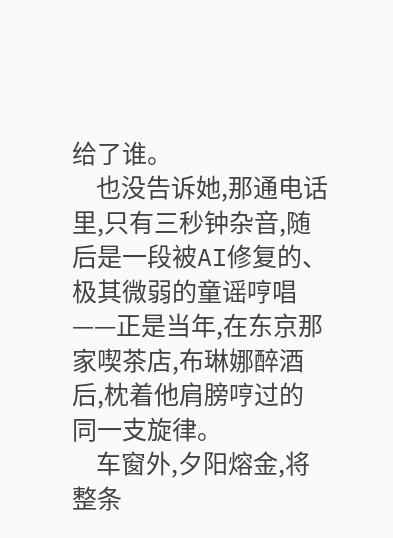给了谁。
    也没告诉她,那通电话里,只有三秒钟杂音,随后是一段被AI修复的、极其微弱的童谣哼唱——正是当年,在东京那家喫茶店,布琳娜醉酒后,枕着他肩膀哼过的同一支旋律。
    车窗外,夕阳熔金,将整条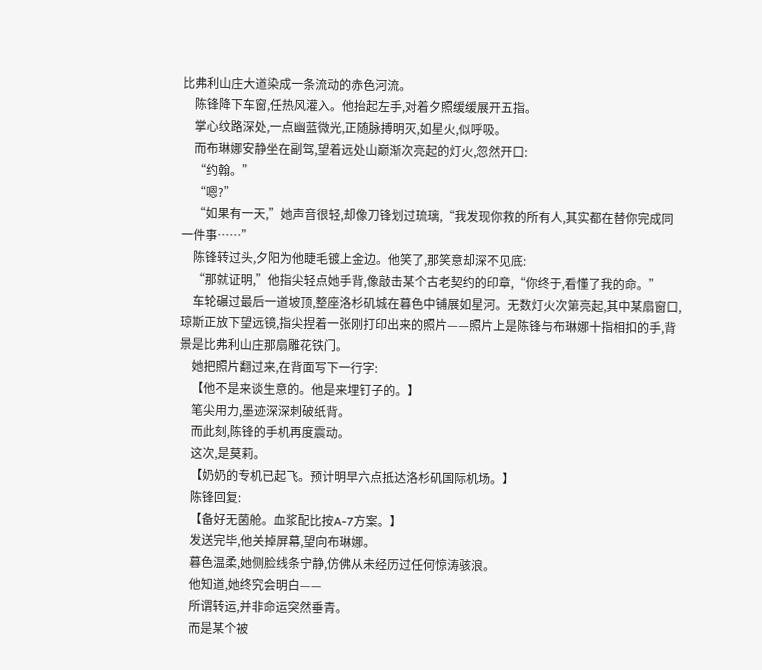比弗利山庄大道染成一条流动的赤色河流。
    陈锋降下车窗,任热风灌入。他抬起左手,对着夕照缓缓展开五指。
    掌心纹路深处,一点幽蓝微光,正随脉搏明灭,如星火,似呼吸。
    而布琳娜安静坐在副驾,望着远处山巅渐次亮起的灯火,忽然开口:
    “约翰。”
    “嗯?”
    “如果有一天,”她声音很轻,却像刀锋划过琉璃,“我发现你救的所有人,其实都在替你完成同一件事……”
    陈锋转过头,夕阳为他睫毛镀上金边。他笑了,那笑意却深不见底:
    “那就证明,”他指尖轻点她手背,像敲击某个古老契约的印章,“你终于,看懂了我的命。”
    车轮碾过最后一道坡顶,整座洛杉矶城在暮色中铺展如星河。无数灯火次第亮起,其中某扇窗口,琼斯正放下望远镜,指尖捏着一张刚打印出来的照片——照片上是陈锋与布琳娜十指相扣的手,背景是比弗利山庄那扇雕花铁门。
    她把照片翻过来,在背面写下一行字:
    【他不是来谈生意的。他是来埋钉子的。】
    笔尖用力,墨迹深深刺破纸背。
    而此刻,陈锋的手机再度震动。
    这次,是莫莉。
    【奶奶的专机已起飞。预计明早六点抵达洛杉矶国际机场。】
    陈锋回复:
    【备好无菌舱。血浆配比按A-7方案。】
    发送完毕,他关掉屏幕,望向布琳娜。
    暮色温柔,她侧脸线条宁静,仿佛从未经历过任何惊涛骇浪。
    他知道,她终究会明白——
    所谓转运,并非命运突然垂青。
    而是某个被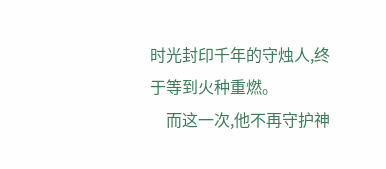时光封印千年的守烛人,终于等到火种重燃。
    而这一次,他不再守护神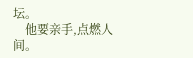坛。
    他要亲手,点燃人间。